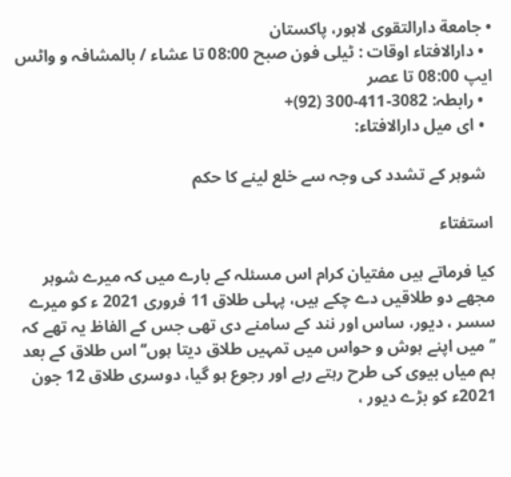• جامعة دارالتقوی لاہور، پاکستان
  • دارالافتاء اوقات : ٹیلی فون صبح 08:00 تا عشاء / بالمشافہ و واٹس ایپ 08:00 تا عصر
  • رابطہ: 3082-411-300 (92)+
  • ای میل دارالافتاء:

  شوہر کے تشدد کی وجہ سے خلع لینے کا حکم

استفتاء

کیا فرماتے ہیں مفتیان کرام اس مسئلہ کے بارے میں کہ میرے شوہر مجھے دو طلاقیں دے چکے ہیں، پہلی طلاق 11 فروری 2021 ء کو میرے  سسر ، دیور، ساس اور نند کے سامنے دی تھی جس کے الفاظ یہ تھے کہ ’’میں اپنے ہوش و حواس میں تمہیں طلاق دیتا ہوں‘‘ اس طلاق کے بعد ہم میاں بیوی کی طرح رہتے رہے اور رجوع ہو گیا، دوسری طلاق 12 جون 2021ء کو بڑے دیور ،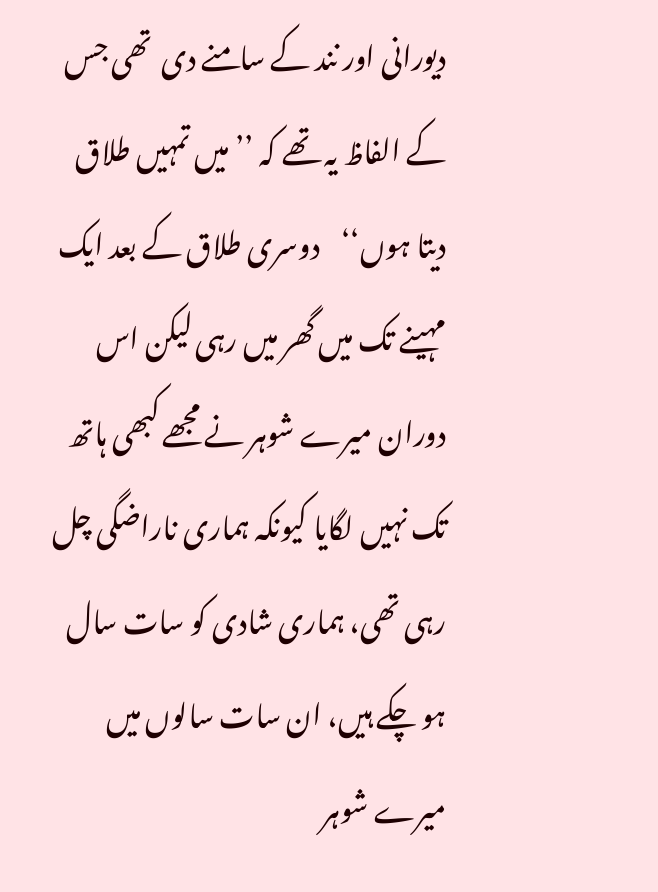دیورانی اور نند کے سامنے دی  تھی جس کے الفاظ یہ تھے کہ ’’ میں تمہیں طلاق دیتا ہوں‘‘    دوسری طلاق کے بعد ایک مہینے تک میں گھر میں رہی لیکن اس دوران میرے شوہر نے مجھے کبھی ہاتھ تک نہیں لگایا کیونکہ ہماری ناراضگی چل رہی تھی، ہماری شادی کو سات سال ہو چکے ہیں، ان سات سالوں میں میرے شوہر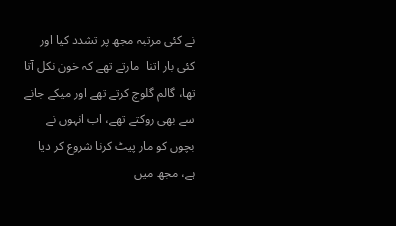نے کئی مرتبہ مجھ پر تشدد کیا اور کئی بار اتنا  مارتے تھے کہ خون نکل آتا تھا، گالم گلوچ کرتے تھے اور میکے جانے سے بھی روکتے تھے، اب انہوں نے بچوں کو مار پیٹ کرنا شروع کر دیا ہے، مجھ میں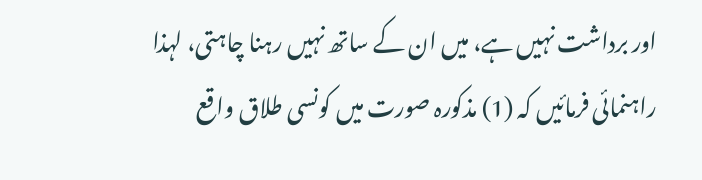اور برداشت نہیں ہے، میں ان کے ساتھ نہیں رہنا چاہتی، لہذا راہنمائی فرمائیں کہ (1) مذکورہ صورت میں کونسی طلاق واقع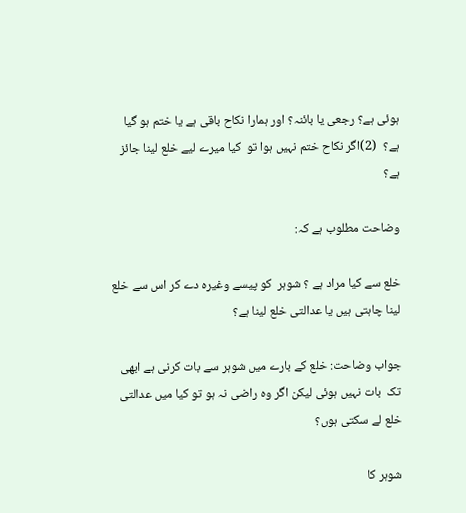ہوئی ہے؟ رجعی یا بائنہ؟ اور ہمارا نکاح باقی ہے یا ختم ہو گیا ہے؟  (2)اگر نکاح ختم نہیں ہوا تو  کیا میرے لیے خلع لینا جائز ہے؟

وضاحت مطلوب ہے کہ:

خلع سے کیا مراد ہے ؟ شوہر  کو پیسے وغیرہ دے کر اس سے خلع لینا چاہتی ہیں یا عدالتی خلع لینا ہے؟

جواب وضاحت: خلع کے بارے میں شوہر سے بات کرنی ہے ابھی تک  بات نہیں ہوئی لیکن اگر وہ راضی نہ ہو تو کیا میں عدالتی خلع لے سکتی ہوں؟

شوہر کا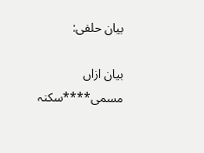بیان حلفی:

بیان ازاں مسمی****سکنہ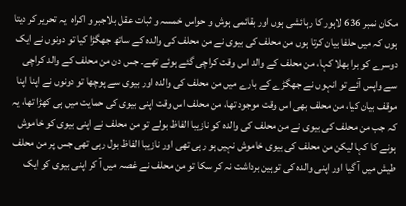مکان نمبر 636 لاہور کا رہائشی ہوں اور بقائمی ہوش و حواس خمسہ و ثبات عقل بلاجبر و اکراہ  یہ تحریر کر دیتا ہوں کہ میں حلفا بیان کرتا ہوں من محلف کی بیوی نے من محلف کی والدہ کے ساتھ جھگڑا کیا تو دونوں نے ایک دوسرے کو برا بھلا کہا، من محلف کے والد اس وقت کراچی گئے ہوئے تھے۔ جس دن من محلف کے والد کراچی سے واپس آئے تو انہوں نے جھگڑے کے بارے میں من محلف کی والدہ اور بیوی سے پوچھا تو دونوں نے اپنا اپنا موقف بیان کیا، من محلف بھی اس وقت موجود تھا، من محلف اس وقت اپنی بیوی کی حمایت میں ہی کھڑا تھا، یہ کہ جب من محلف کی بیوی نے من محلف کی والدہ کو نازیبا الفاظ بولے تو من محلف نے اپنی بیوی کو خاموش ہونے کا کہا لیکن من محلف کی بیوی خاموش نہیں ہو رہی تھی اور نازیبا الفاظ بول رہی تھی جس پر من محلف طیش میں آ گیا اور اپنی والدہ کی توہین برداشت نہ کر سکا تو من محلف نے غصہ میں آ کر اپنی بیوی کو ایک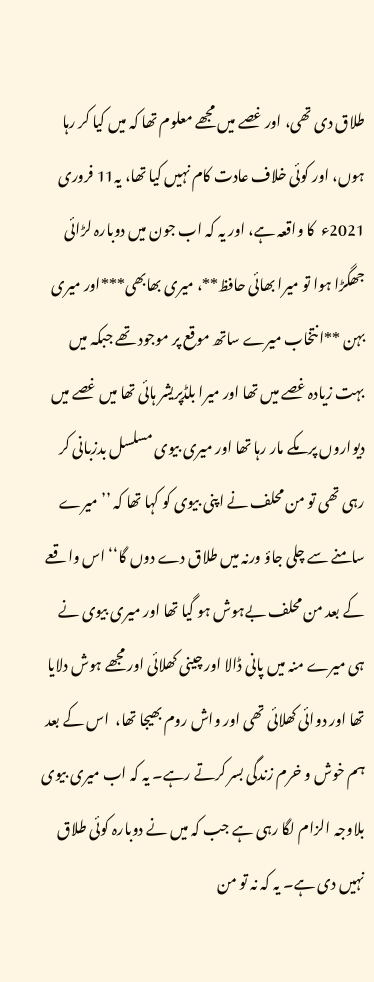طلاق دی تھی، اور غصے میں مجھے معلوم تھا کہ میں کیا کر رہا ہوں، اور کوئی خلاف عادت کام نہیں کیا تھا، یہ11 فروری 2021ء  کا واقعہ ہے، اور یہ کہ اب جون میں دوبارہ لڑائی جھگڑا ہوا تو میرا بھائی حافظ**، میری بھابھی***اور میری بہن **انتخاب میرے ساتھ موقع پر موجود تھے جبکہ میں بہت زیادہ غصے میں تھا اور میرا بلڈپریشر ہائی تھا میں غصے میں دیواروں پر مکے مار رہا تھا اور میری بیوی مسلسل بدزبانی کر رہی تھی تو من محلف نے اپنی بیوی کو کہا تھا کہ ’’میرے سامنے سے چلی جاؤ ورنہ میں طلاق دے دوں گا‘‘ اس واقعے کے بعد من محلف بےہوش ہو گیا تھا اور میری بیوی نے ہی میرے منہ میں پانی ڈالا اور چینی کھلائی اور مجھے ہوش دلایا تھا اور دوائی کھلائی تھی اور واش روم بھیجا تھا،  اس کے بعد ہم خوش و خرم زندگی بسر کرتے رہے۔ یہ کہ اب میری بیوی بلاوجہ الزام لگا رہی ہے جب کہ میں نے دوبارہ کوئی طلاق نہیں دی ہے۔ یہ کہ نہ تو من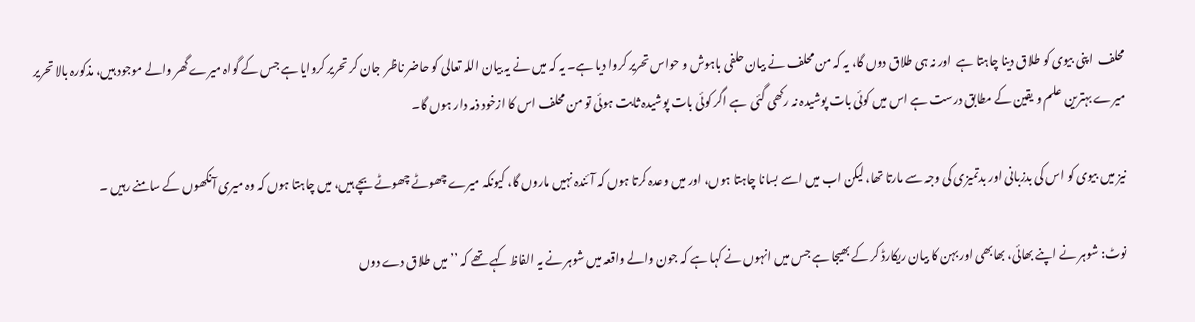محلف  اپنی بیوی کو طلاق دینا چاہتا ہے  اور نہ ہی طلاق دوں گا، یہ کہ من محلف نے بیان حلفی باہوش و حواس تحریر کروا دیا ہے۔ یہ کہ میں نے یہ بیان اللہ تعالی کو حاضر ناظر  جان کر تحریر کروایا ہے جس کے گواہ میرے گھر والے موجود ہیں، مذکورہ بالا تحریر میرے بہترین  علم و یقین کے مطابق درست ہے اس میں کوئی بات پوشیدہ نہ رکھی گئی  ہے اگر کوئی بات پوشیدہ ثابت ہوئی تو من محلف اس کا ازخود ذمہ دار ہوں گا۔

نیز میں بیوی کو اس کی بدزبانی اور بدتمیزی کی وجہ سے مارتا تھا، لیکن اب میں اسے بسانا چاہتا ہوں، اور میں وعدہ کرتا ہوں کہ آئندہ نہیں ماروں گا، کیونکہ میرے چھوٹے چھوٹے بچے ہیں، میں چاہتا ہوں کہ وہ میری آنکھوں کے سامنے رہیں ۔

نوٹ: شوہر نے اپنے بھائی، بھابھی اور بہن کا بیان ریکارڈ کر کے بھیجا ہے جس میں انہوں نے کہا ہے کہ جون والے واقعہ میں شوہر نے یہ الفاظ کہے تھے کہ ’’میں طلاق دے دوں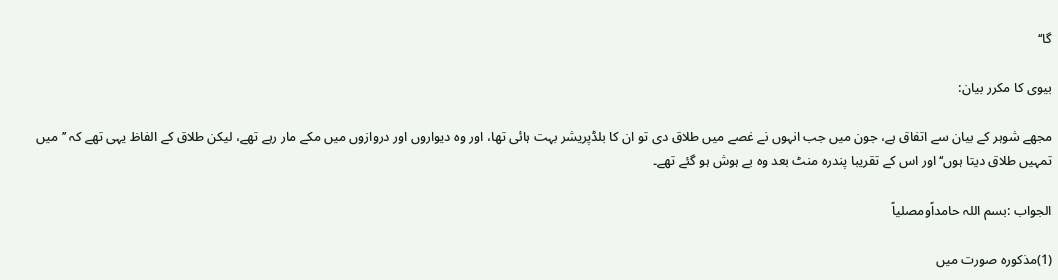گا‘‘

بیوی کا مکرر بیان:

مجھے شوہر کے بیان سے اتفاق ہے، جون میں جب انہوں نے غصے میں طلاق دی تو ان کا بلڈپریشر بہت ہائی تھا، اور وہ دیواروں اور دروازوں میں مکے مار رہے تھے، لیکن طلاق کے الفاظ یہی تھے کہ ’’میں تمہیں طلاق دیتا ہوں‘‘ اور اس کے تقریبا پندرہ منٹ بعد وہ بے ہوش ہو گئے تھے۔

الجواب :بسم اللہ حامداًومصلیاً

(1)مذکورہ صورت میں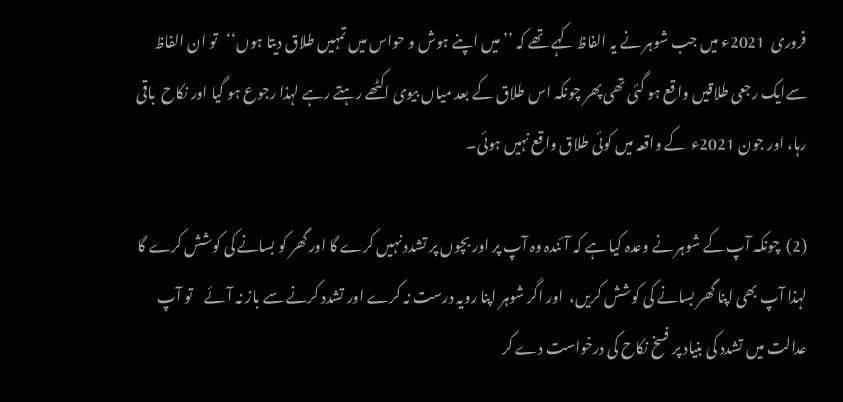فروری  2021ء میں جب شوہر نے یہ الفاظ کہے تھے کہ ’’میں اپنے ہوش و حواس میں تمہیں طلاق دیتا ہوں‘‘   تو ان الفاظ سےایک رجعی طلاقیں واقع ہو گئی تھی پھر چونکہ اس طلاق کے بعد میاں بیوی اکٹھے رہتے رہے لہذا رجوع ہو گیا اور نکاح  باقی رہا، اور جون 2021ء  کے واقعہ میں کوئی طلاق واقع نہیں ہوئی۔

(2)  چونکہ آپ کے شوہر نے وعدہ کیا ہے کہ آئندہ وہ آپ پر اور بچوں پر تشدد نہیں کرے گا اور گھر کو بسانے کی کوشش کرے گا   لہذا آپ بھی اپنا گھر بسانے کی کوشش کریں،  اور اگر شوہر اپنا رویہ درست نہ کرے اور تشدد کرنے سے باز نہ آئے    تو آپ عدالت میں تشدد کی بنیاد پر فسخ نکاح کی درخواست دے کر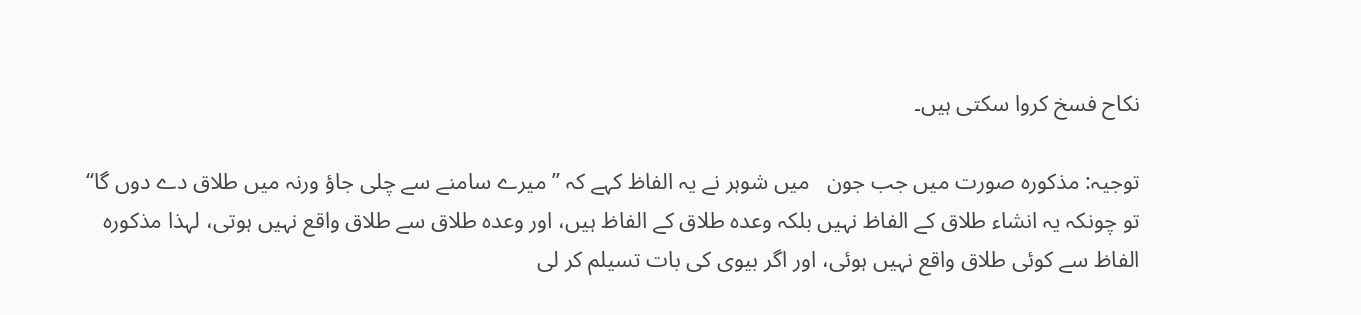نکاح فسخ کروا سکتی ہیں۔

توجیہ: مذکورہ صورت میں جب جون   میں شوہر نے یہ الفاظ کہے کہ ’’میرے سامنے سے چلی جاؤ ورنہ میں طلاق دے دوں گا‘‘ تو چونکہ یہ انشاء طلاق کے الفاظ نہیں بلکہ وعدہ طلاق کے الفاظ ہیں، اور وعدہ طلاق سے طلاق واقع نہیں ہوتی، لہذا مذکورہ الفاظ سے کوئی طلاق واقع نہیں ہوئی، اور اگر بیوی کی بات تسیلم کر لی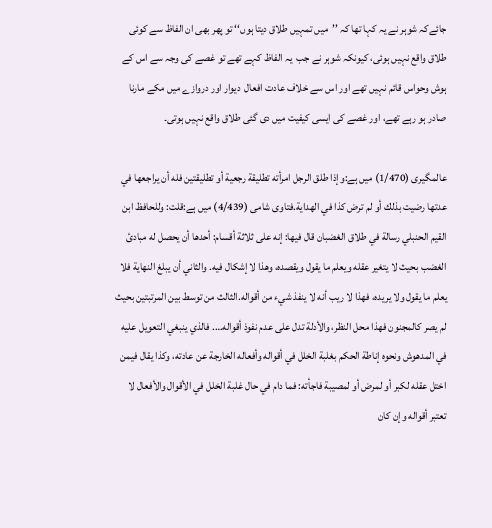جائےکہ شوہر نے یہ کہا تھا کہ ’’میں تمہیں طلاق دیتا ہوں‘‘ تو پھر بھی ان الفاظ سے کوئی طلاق واقع نہیں ہوئی، کیونکہ شوہر نے جب  یہ الفاظ کہے تھے تو غصے کی وجہ سے اس کے ہوش وحواس قائم نہیں تھے اور اس سے خلاف عادت افعال  دیوار اور دروازے میں مکے مارنا صادر ہو رہے تھے، اور غصے کی ایسی کیفیت میں دی گئی طلاق واقع نہیں ہوتی۔

عالمگیری (1/470) میں ہے:وإذا طلق الرجل امرأته تطليقة رجعية أو تطليقتين فله أن يراجعها في عدتها رضيت بذلك أو لم ترض كذا في الهداية.فتاوی شامی (4/439) میں ہے:قلت: وللحافظ ابن القيم الحنبلي رسالة في طلاق الغضبان قال فيها: إنه على ثلاثة أقسام: أحدها أن يحصل له مبادئ الغضب بحيث لا يتغير عقله ويعلم ما يقول ويقصده، وهذا لا إشكال فيه. والثاني أن يبلغ النهاية فلا يعلم ما يقول ولا يريده، فهذا لا ريب أنه لا ينفذ شيء من أقواله.الثالث من توسط بين المرتبتين بحيث لم يصر كالمجنون فهذا محل النظر، والأدلة تدل على عدم نفوذ أقواله…. فالذي ينبغي التعويل عليه في المدهوش ونحوه إناطة الحكم بغلبة الخلل في أقواله وأفعاله الخارجة عن عادته، وكذا يقال فيمن اختل عقله لكبر أو لمرض أو لمصيبة فاجأته: فما دام في حال غلبة الخلل في الأقوال والأفعال لا تعتبر أقواله وإن كان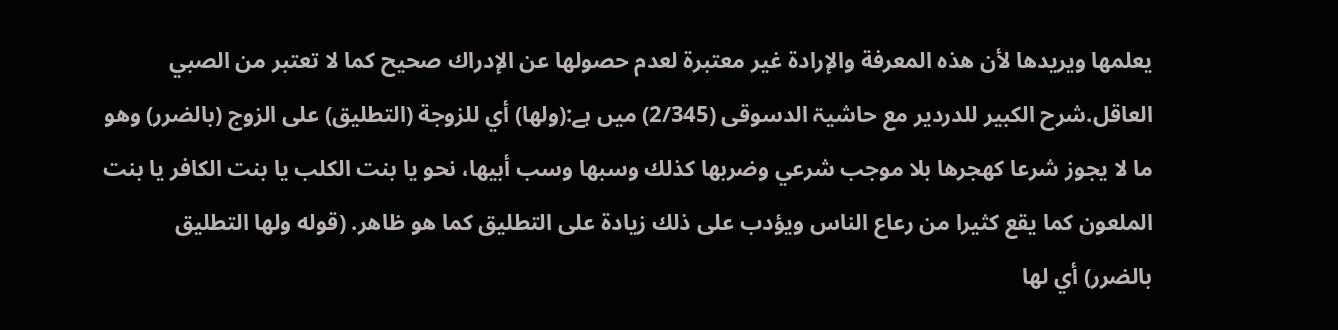يعلمها ويريدها لأن هذه المعرفة والإرادة غير معتبرة لعدم حصولها عن الإدراك صحيح كما لا تعتبر من الصبي العاقل.شرح الكبير للدردير مع حاشیۃ الدسوقی (2/345) میں ہے:(ولها) أي للزوجة (التطليق) على الزوج (بالضرر) وهو ما لا يجوز شرعا كهجرها بلا موجب شرعي وضربها كذلك وسبها وسب أبيها، نحو يا بنت الكلب يا بنت الكافر يا بنت الملعون كما يقع كثيرا من رعاع الناس ويؤدب على ذلك زيادة على التطليق كما هو ظاهر. (قوله ولها التطليق بالضرر) أي لها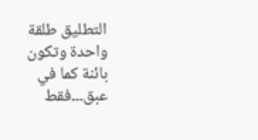التطليق طلقة واحدة وتكون بائنة كما في عبق۔۔۔فقط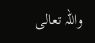واللہ تعالی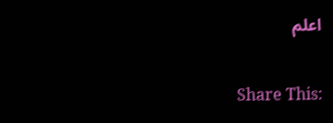اعلم

Share This: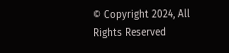© Copyright 2024, All Rights Reserved